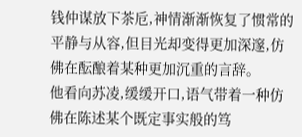钱仲谋放下茶卮,神情渐渐恢复了惯常的平静与从容,但目光却变得更加深邃,仿佛在酝酿着某种更加沉重的言辞。
他看向苏凌,缓缓开口,语气带着一种仿佛在陈述某个既定事实般的笃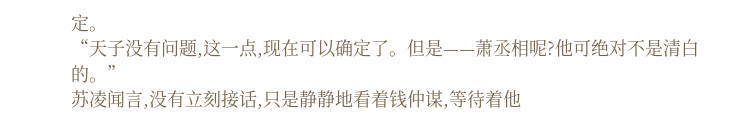定。
“天子没有问题,这一点,现在可以确定了。但是——萧丞相呢?他可绝对不是清白的。”
苏凌闻言,没有立刻接话,只是静静地看着钱仲谋,等待着他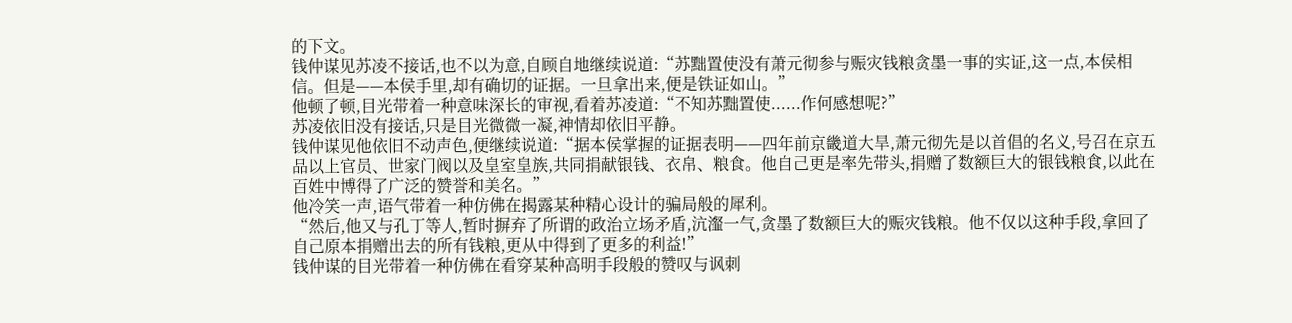的下文。
钱仲谋见苏凌不接话,也不以为意,自顾自地继续说道:“苏黜置使没有萧元彻参与赈灾钱粮贪墨一事的实证,这一点,本侯相信。但是——本侯手里,却有确切的证据。一旦拿出来,便是铁证如山。”
他顿了顿,目光带着一种意味深长的审视,看着苏凌道:“不知苏黜置使......作何感想呢?”
苏凌依旧没有接话,只是目光微微一凝,神情却依旧平静。
钱仲谋见他依旧不动声色,便继续说道:“据本侯掌握的证据表明——四年前京畿道大旱,萧元彻先是以首倡的名义,号召在京五品以上官员、世家门阀以及皇室皇族,共同捐献银钱、衣帛、粮食。他自己更是率先带头,捐赠了数额巨大的银钱粮食,以此在百姓中博得了广泛的赞誉和美名。”
他冷笑一声,语气带着一种仿佛在揭露某种精心设计的骗局般的犀利。
“然后,他又与孔丁等人,暂时摒弃了所谓的政治立场矛盾,沆瀣一气,贪墨了数额巨大的赈灾钱粮。他不仅以这种手段,拿回了自己原本捐赠出去的所有钱粮,更从中得到了更多的利益!”
钱仲谋的目光带着一种仿佛在看穿某种高明手段般的赞叹与讽刺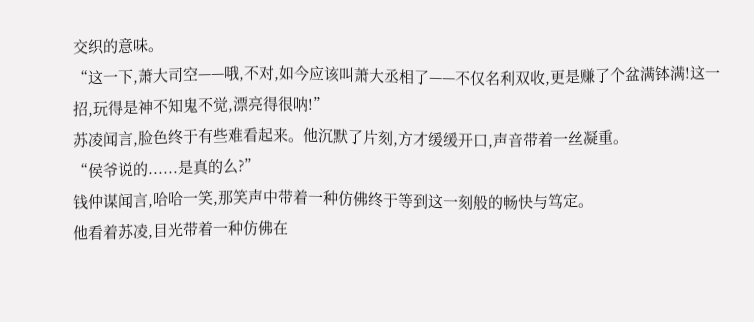交织的意味。
“这一下,萧大司空——哦,不对,如今应该叫萧大丞相了——不仅名利双收,更是赚了个盆满钵满!这一招,玩得是神不知鬼不觉,漂亮得很呐!”
苏凌闻言,脸色终于有些难看起来。他沉默了片刻,方才缓缓开口,声音带着一丝凝重。
“侯爷说的......是真的么?”
钱仲谋闻言,哈哈一笑,那笑声中带着一种仿佛终于等到这一刻般的畅快与笃定。
他看着苏凌,目光带着一种仿佛在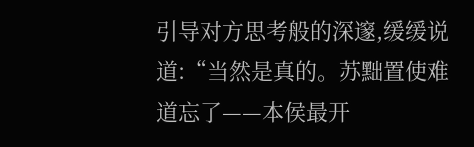引导对方思考般的深邃,缓缓说道:“当然是真的。苏黜置使难道忘了——本侯最开